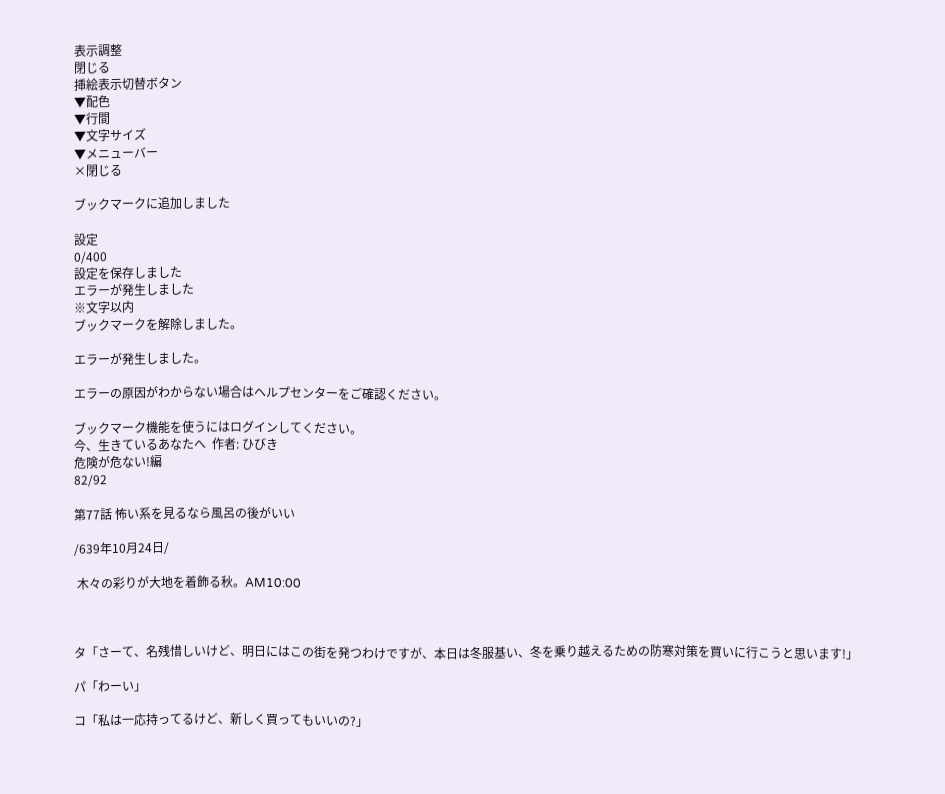表示調整
閉じる
挿絵表示切替ボタン
▼配色
▼行間
▼文字サイズ
▼メニューバー
×閉じる

ブックマークに追加しました

設定
0/400
設定を保存しました
エラーが発生しました
※文字以内
ブックマークを解除しました。

エラーが発生しました。

エラーの原因がわからない場合はヘルプセンターをご確認ください。

ブックマーク機能を使うにはログインしてください。
今、生きているあなたへ  作者: ひびき
危険が危ない!編
82/92

第77話 怖い系を見るなら風呂の後がいい

/639年10月24日/

 木々の彩りが大地を着飾る秋。AM10:00



タ「さーて、名残惜しいけど、明日にはこの街を発つわけですが、本日は冬服基い、冬を乗り越えるための防寒対策を買いに行こうと思います!」

パ「わーい」

コ「私は一応持ってるけど、新しく買ってもいいの?」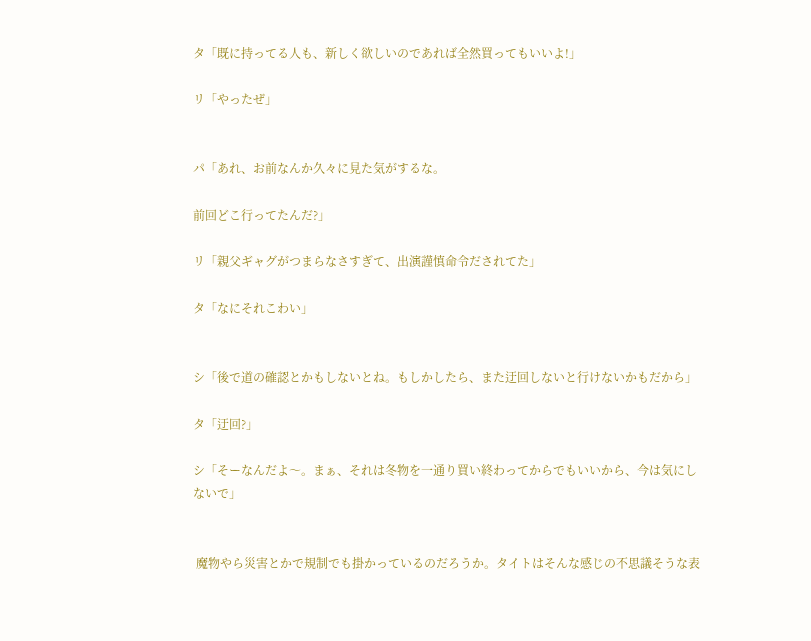タ「既に持ってる人も、新しく欲しいのであれば全然買ってもいいよ!」

リ「やったぜ」


パ「あれ、お前なんか久々に見た気がするな。

前回どこ行ってたんだ?」

リ「親父ギャグがつまらなさすぎて、出演謹慎命令だされてた」

タ「なにそれこわい」


シ「後で道の確認とかもしないとね。もしかしたら、また迂回しないと行けないかもだから」

タ「迂回?」

シ「そーなんだよ〜。まぁ、それは冬物を一通り買い終わってからでもいいから、今は気にしないで」


 魔物やら災害とかで規制でも掛かっているのだろうか。タイトはそんな感じの不思議そうな表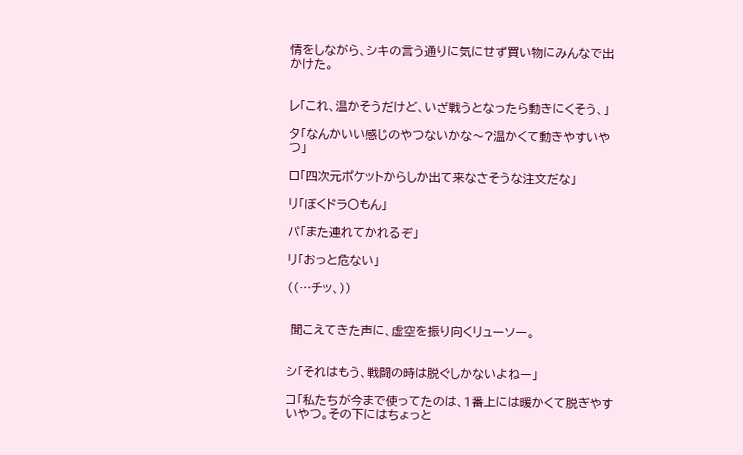情をしながら、シキの言う通りに気にせず買い物にみんなで出かけた。


レ「これ、温かそうだけど、いざ戦うとなったら動きにくそう、」

タ「なんかいい感じのやつないかな〜?温かくて動きやすいやつ」

ロ「四次元ポケットからしか出て来なさそうな注文だな」

リ「ぼくドラ〇もん」

パ「また連れてかれるぞ」

リ「おっと危ない」

((…チッ、))


 聞こえてきた声に、虚空を振り向くリューソー。


シ「それはもう、戦闘の時は脱ぐしかないよねー」

コ「私たちが今まで使ってたのは、1番上には暖かくて脱ぎやすいやつ。その下にはちょっと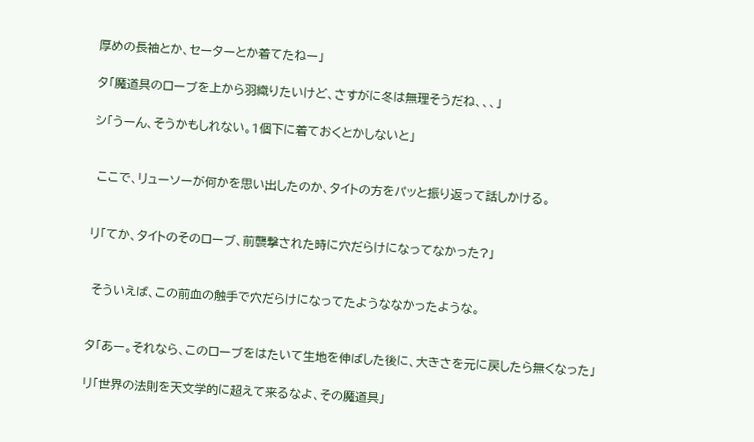厚めの長袖とか、セーターとか着てたねー」

タ「魔道具のローブを上から羽織りたいけど、さすがに冬は無理そうだね、、、」

シ「うーん、そうかもしれない。1個下に着ておくとかしないと」


 ここで、リューソーが何かを思い出したのか、タイトの方をパッと振り返って話しかける。


リ「てか、タイトのそのローブ、前襲撃された時に穴だらけになってなかった?」


 そういえば、この前血の触手で穴だらけになってたようななかったような。


タ「あー。それなら、このローブをはたいて生地を伸ばした後に、大きさを元に戻したら無くなった」

リ「世界の法則を天文学的に超えて来るなよ、その魔道具」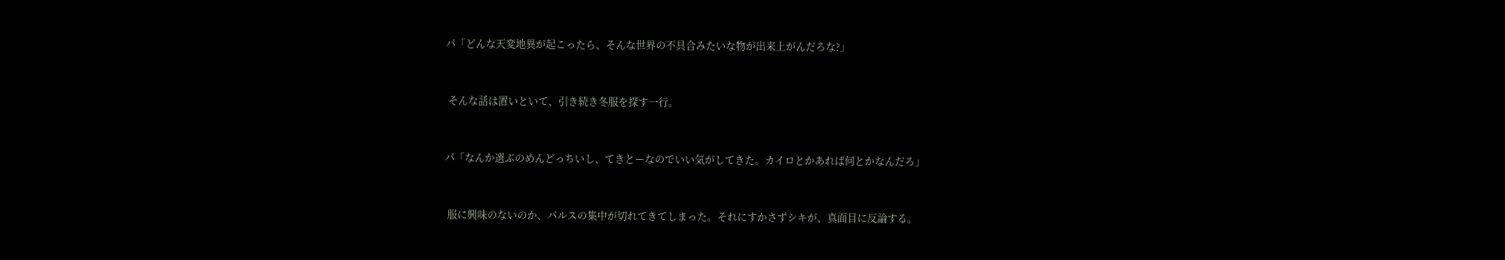パ「どんな天変地異が起こったら、そんな世界の不具合みたいな物が出来上がんだろな?」


 そんな話は置いといて、引き続き冬服を探す一行。


パ「なんか選ぶのめんどっちいし、てきとーなのでいい気がしてきた。カイロとかあれば何とかなんだろ」


 服に興味のないのか、パルスの集中が切れてきてしまった。それにすかさずシキが、真面目に反論する。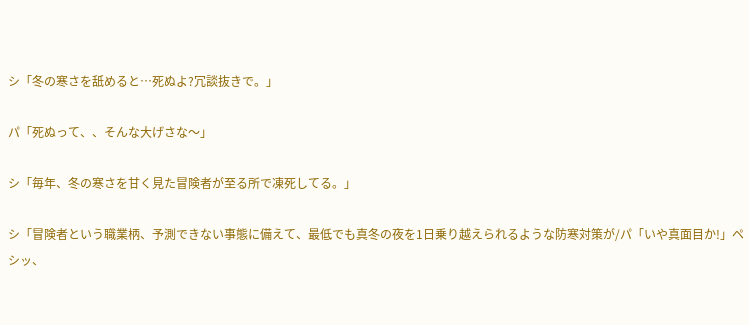シ「冬の寒さを舐めると…死ぬよ?冗談抜きで。」

パ「死ぬって、、そんな大げさな〜」

シ「毎年、冬の寒さを甘く見た冒険者が至る所で凍死してる。」

シ「冒険者という職業柄、予測できない事態に備えて、最低でも真冬の夜を1日乗り越えられるような防寒対策が/パ「いや真面目か!」ペシッ、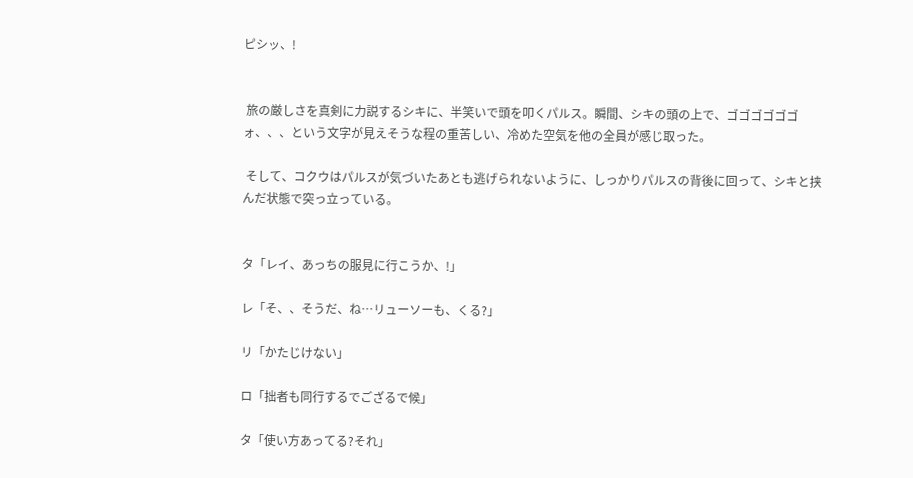ピシッ、!


 旅の厳しさを真剣に力説するシキに、半笑いで頭を叩くパルス。瞬間、シキの頭の上で、ゴゴゴゴゴゴォ、、、という文字が見えそうな程の重苦しい、冷めた空気を他の全員が感じ取った。

 そして、コクウはパルスが気づいたあとも逃げられないように、しっかりパルスの背後に回って、シキと挟んだ状態で突っ立っている。


タ「レイ、あっちの服見に行こうか、!」

レ「そ、、そうだ、ね…リューソーも、くる?」

リ「かたじけない」

ロ「拙者も同行するでござるで候」

タ「使い方あってる?それ」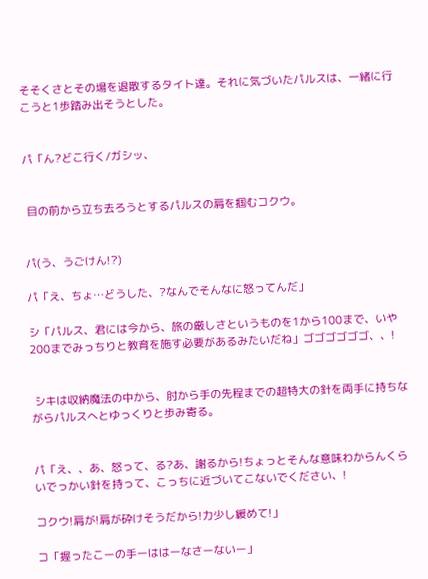そそくさとその場を退散するタイト達。それに気づいたパルスは、一緒に行こうと1歩踏み出そうとした。


パ「ん?どこ行く/ガシッ、


 目の前から立ち去ろうとするパルスの肩を掴むコクウ。


パ(う、うごけん!?)

パ「え、ちょ…どうした、?なんでそんなに怒ってんだ」

シ「パルス、君には今から、旅の厳しさというものを1から100まで、いや200までみっちりと教育を施す必要があるみたいだね」ゴゴゴゴゴゴ、、!


 シキは収納魔法の中から、肘から手の先程までの超特大の針を両手に持ちながらパルスへとゆっくりと歩み寄る。


パ「え、、あ、怒って、る?あ、謝るから!ちょっとそんな意味わからんくらいでっかい針を持って、こっちに近づいてこないでください、!

コクウ!肩が!肩が砕けそうだから!力少し緩めて!」

コ「握ったこーの手ーははーなさーないー」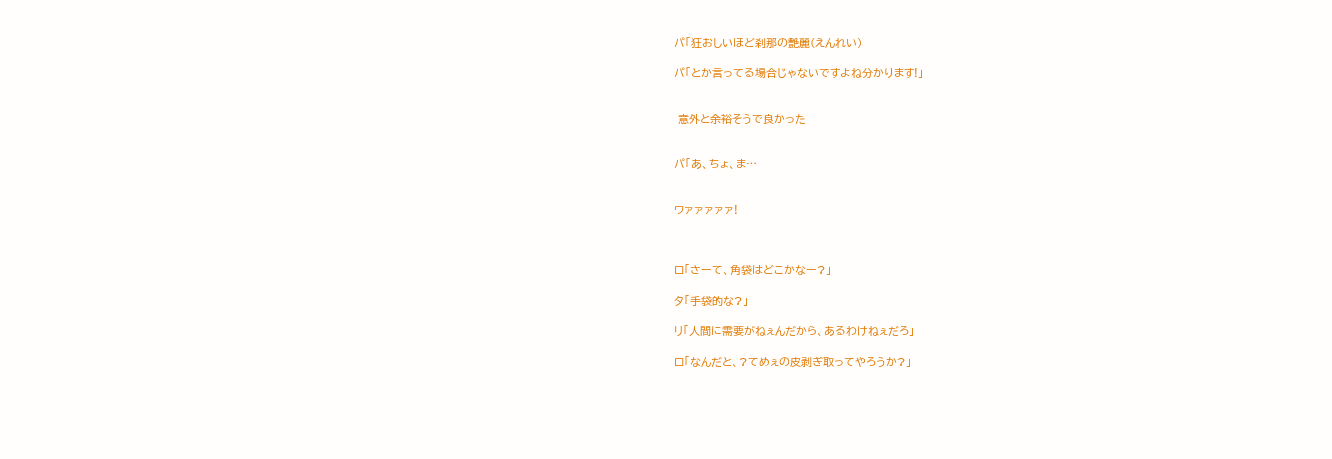パ「狂おしいほど刹那の艶麗(えんれい)

パ「とか言ってる場合じゃないですよね分かります!」


 意外と余裕そうで良かった


パ「あ、ちょ、ま…


ワァァァァァ!



ロ「さーて、角袋はどこかなー?」

タ「手袋的な?」

リ「人間に需要がねぇんだから、あるわけねぇだろ」

ロ「なんだと、?てめぇの皮剥ぎ取ってやろうか?」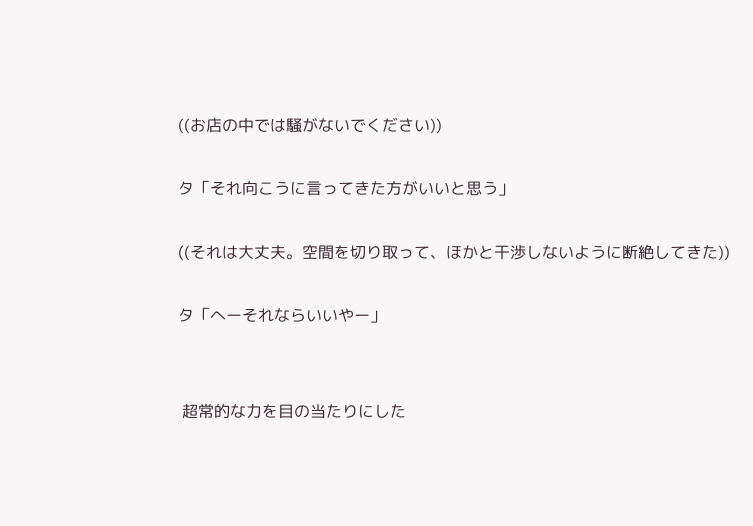((お店の中では騒がないでください))

タ「それ向こうに言ってきた方がいいと思う」

((それは大丈夫。空間を切り取って、ほかと干渉しないように断絶してきた))

タ「へーそれならいいやー」


 超常的な力を目の当たりにした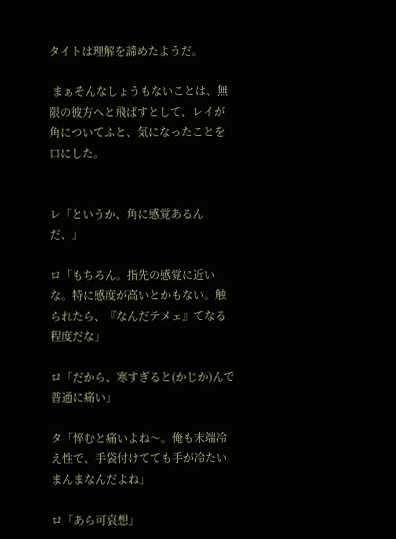タイトは理解を諦めたようだ。

 まぁそんなしょうもないことは、無限の彼方へと飛ばすとして、レイが角についてふと、気になったことを口にした。


レ「というか、角に感覚あるんだ、」

ロ「もちろん。指先の感覚に近いな。特に感度が高いとかもない。触られたら、『なんだテメェ』てなる程度だな」

ロ「だから、寒すぎると(かじか)んで普通に痛い」

タ「悴むと痛いよね〜。俺も末端冷え性で、手袋付けてても手が冷たいまんまなんだよね」

ロ「あら可哀想」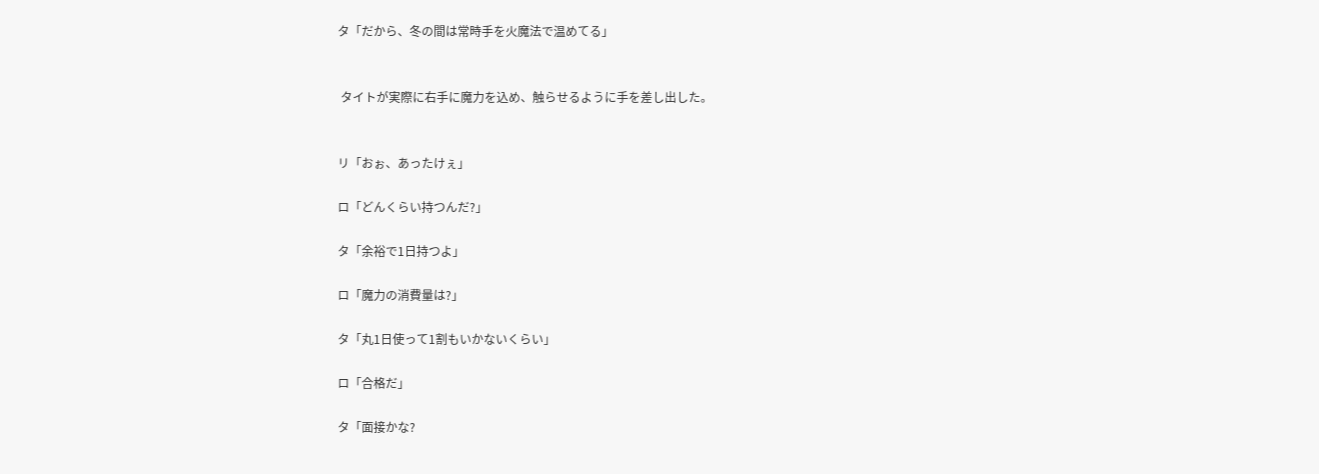タ「だから、冬の間は常時手を火魔法で温めてる」


 タイトが実際に右手に魔力を込め、触らせるように手を差し出した。


リ「おぉ、あったけぇ」

ロ「どんくらい持つんだ?」

タ「余裕で1日持つよ」

ロ「魔力の消費量は?」

タ「丸1日使って1割もいかないくらい」

ロ「合格だ」

タ「面接かな?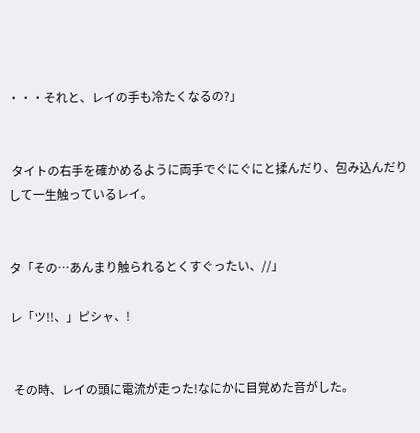・・・それと、レイの手も冷たくなるの?」


 タイトの右手を確かめるように両手でぐにぐにと揉んだり、包み込んだりして一生触っているレイ。


タ「その…あんまり触られるとくすぐったい、//」

レ「ツ!!、」ピシャ、!


 その時、レイの頭に電流が走った!なにかに目覚めた音がした。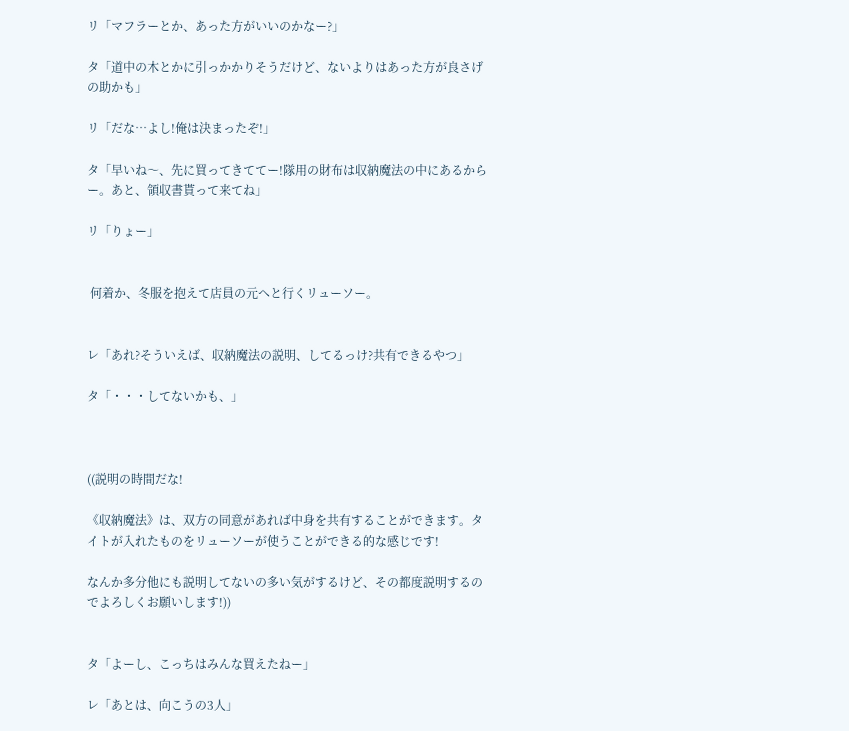リ「マフラーとか、あった方がいいのかなー?」

タ「道中の木とかに引っかかりそうだけど、ないよりはあった方が良さげの助かも」

リ「だな…よし!俺は決まったぞ!」

タ「早いね〜、先に買ってきててー!隊用の財布は収納魔法の中にあるからー。あと、領収書貰って来てね」

リ「りょー」


 何着か、冬服を抱えて店員の元へと行くリューソー。


レ「あれ?そういえば、収納魔法の説明、してるっけ?共有できるやつ」

タ「・・・してないかも、」



((説明の時間だな!

《収納魔法》は、双方の同意があれば中身を共有することができます。タイトが入れたものをリューソーが使うことができる的な感じです!

なんか多分他にも説明してないの多い気がするけど、その都度説明するのでよろしくお願いします!))


タ「よーし、こっちはみんな買えたねー」

レ「あとは、向こうの3人」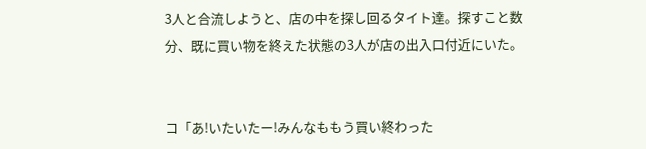3人と合流しようと、店の中を探し回るタイト達。探すこと数分、既に買い物を終えた状態の3人が店の出入口付近にいた。


コ「あ!いたいたー!みんなももう買い終わった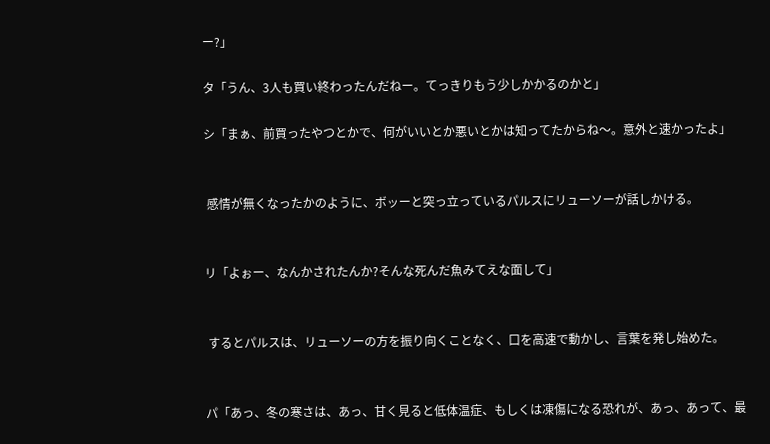ー?」

タ「うん、3人も買い終わったんだねー。てっきりもう少しかかるのかと」

シ「まぁ、前買ったやつとかで、何がいいとか悪いとかは知ってたからね〜。意外と速かったよ」


 感情が無くなったかのように、ボッーと突っ立っているパルスにリューソーが話しかける。


リ「よぉー、なんかされたんか?そんな死んだ魚みてえな面して」


 するとパルスは、リューソーの方を振り向くことなく、口を高速で動かし、言葉を発し始めた。


パ「あっ、冬の寒さは、あっ、甘く見ると低体温症、もしくは凍傷になる恐れが、あっ、あって、最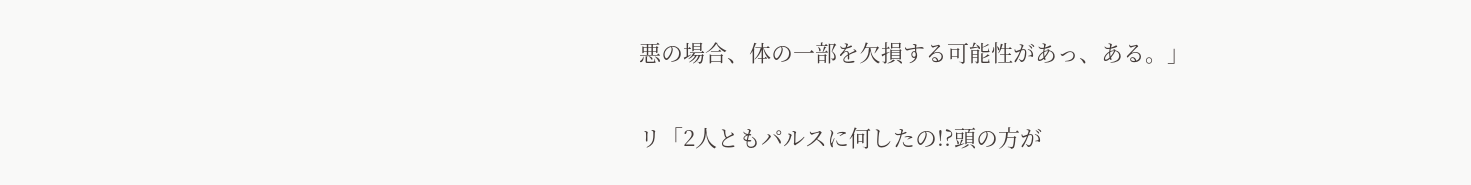悪の場合、体の一部を欠損する可能性があっ、ある。」

リ「2人ともパルスに何したの!?頭の方が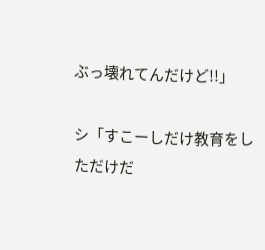ぶっ壊れてんだけど!!」

シ「すこーしだけ教育をしただけだ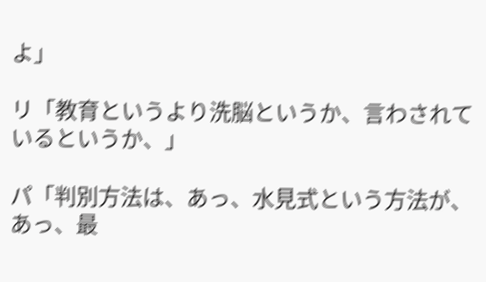よ」

リ「教育というより洗脳というか、言わされているというか、」

パ「判別方法は、あっ、水見式という方法が、あっ、最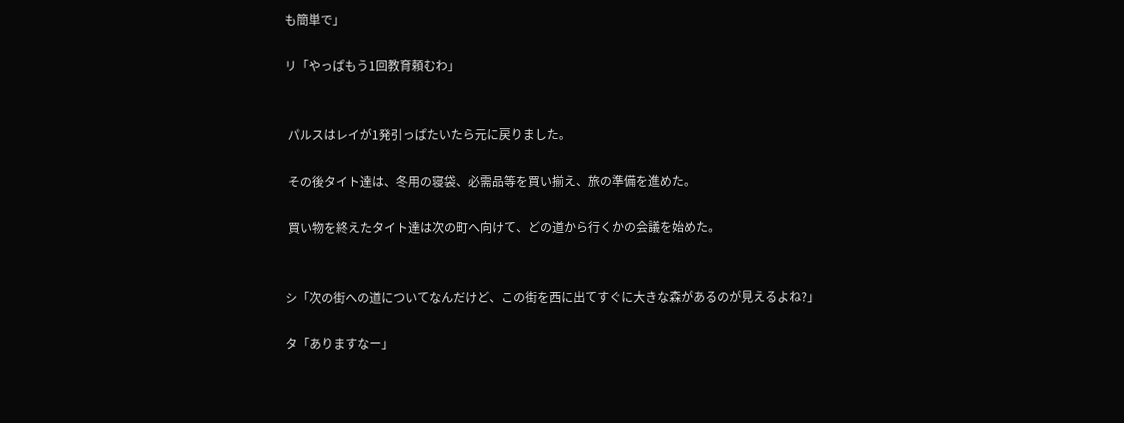も簡単で」

リ「やっぱもう1回教育頼むわ」


 パルスはレイが1発引っぱたいたら元に戻りました。

 その後タイト達は、冬用の寝袋、必需品等を買い揃え、旅の準備を進めた。

 買い物を終えたタイト達は次の町へ向けて、どの道から行くかの会議を始めた。


シ「次の街への道についてなんだけど、この街を西に出てすぐに大きな森があるのが見えるよね?」

タ「ありますなー」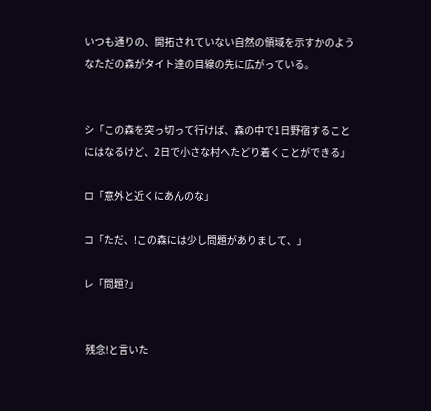いつも通りの、開拓されていない自然の領域を示すかのようなただの森がタイト達の目線の先に広がっている。


シ「この森を突っ切って行けば、森の中で1日野宿することにはなるけど、2日で小さな村へたどり着くことができる」

ロ「意外と近くにあんのな」

コ「ただ、!この森には少し問題がありまして、」

レ「問題?」


 残念!と言いた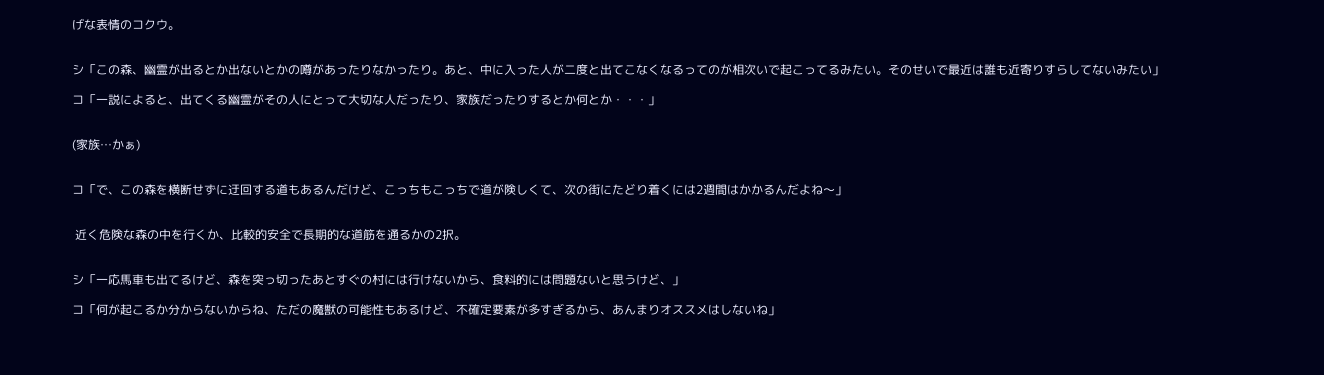げな表情のコクウ。


シ「この森、幽霊が出るとか出ないとかの噂があったりなかったり。あと、中に入った人が二度と出てこなくなるってのが相次いで起こってるみたい。そのせいで最近は誰も近寄りすらしてないみたい」

コ「一説によると、出てくる幽霊がその人にとって大切な人だったり、家族だったりするとか何とか・・・」


(家族…かぁ)


コ「で、この森を横断せずに迂回する道もあるんだけど、こっちもこっちで道が険しくて、次の街にたどり着くには2週間はかかるんだよね〜」


 近く危険な森の中を行くか、比較的安全で長期的な道筋を通るかの2択。


シ「一応馬車も出てるけど、森を突っ切ったあとすぐの村には行けないから、食料的には問題ないと思うけど、」

コ「何が起こるか分からないからね、ただの魔獣の可能性もあるけど、不確定要素が多すぎるから、あんまりオススメはしないね」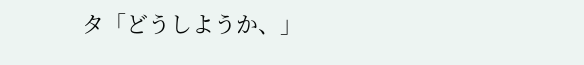タ「どうしようか、」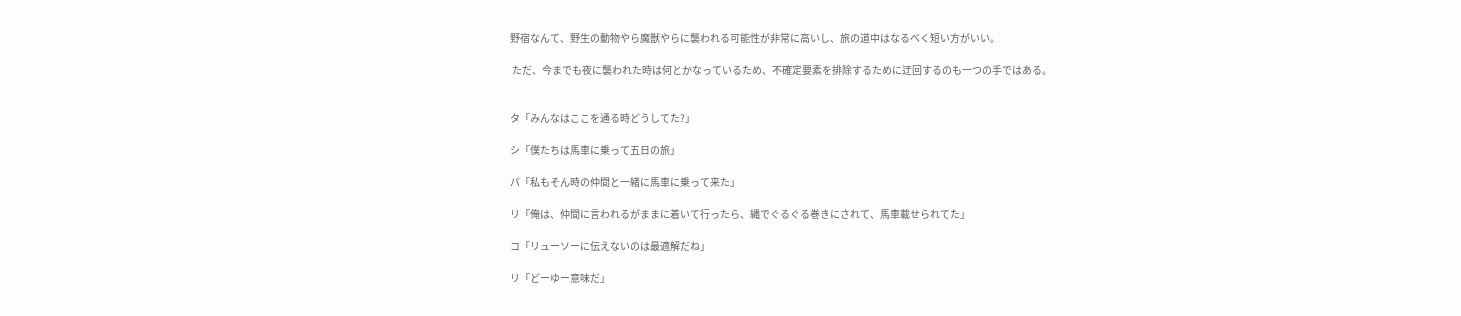野宿なんて、野生の動物やら魔獣やらに襲われる可能性が非常に高いし、旅の道中はなるべく短い方がいい。

 ただ、今までも夜に襲われた時は何とかなっているため、不確定要素を排除するために迂回するのも一つの手ではある。


タ「みんなはここを通る時どうしてた?」

シ「僕たちは馬車に乗って五日の旅」

パ「私もそん時の仲間と一緒に馬車に乗って来た」

リ「俺は、仲間に言われるがままに着いて行ったら、縄でぐるぐる巻きにされて、馬車載せられてた」

コ「リューソーに伝えないのは最適解だね」

リ「どーゆー意味だ」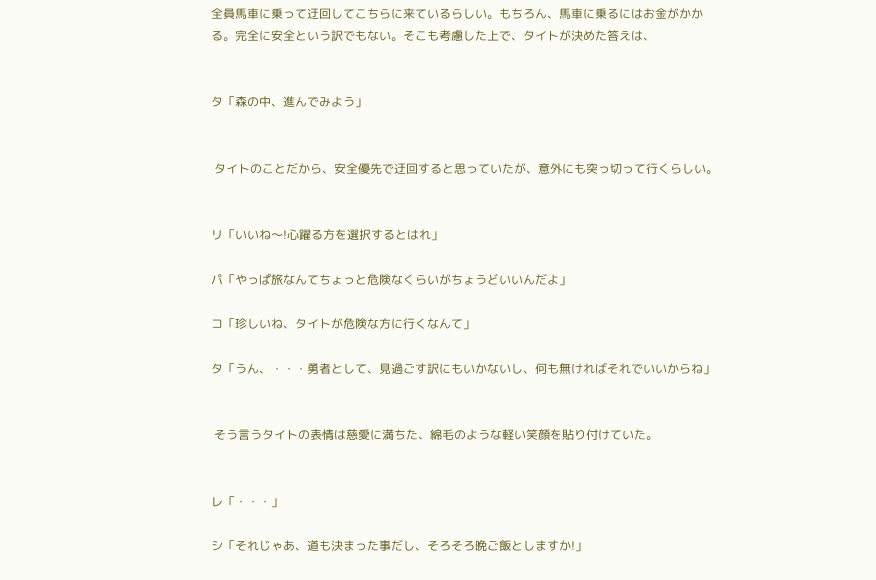全員馬車に乗って迂回してこちらに来ているらしい。もちろん、馬車に乗るにはお金がかかる。完全に安全という訳でもない。そこも考慮した上で、タイトが決めた答えは、


タ「森の中、進んでみよう」


 タイトのことだから、安全優先で迂回すると思っていたが、意外にも突っ切って行くらしい。


リ「いいね〜!心躍る方を選択するとはれ」

パ「やっぱ旅なんてちょっと危険なくらいがちょうどいいんだよ」

コ「珍しいね、タイトが危険な方に行くなんて」

タ「うん、・・・勇者として、見過ごす訳にもいかないし、何も無ければそれでいいからね」


 そう言うタイトの表情は慈愛に満ちた、綿毛のような軽い笑顔を貼り付けていた。


レ「・・・」

シ「それじゃあ、道も決まった事だし、そろそろ晩ご飯としますか!」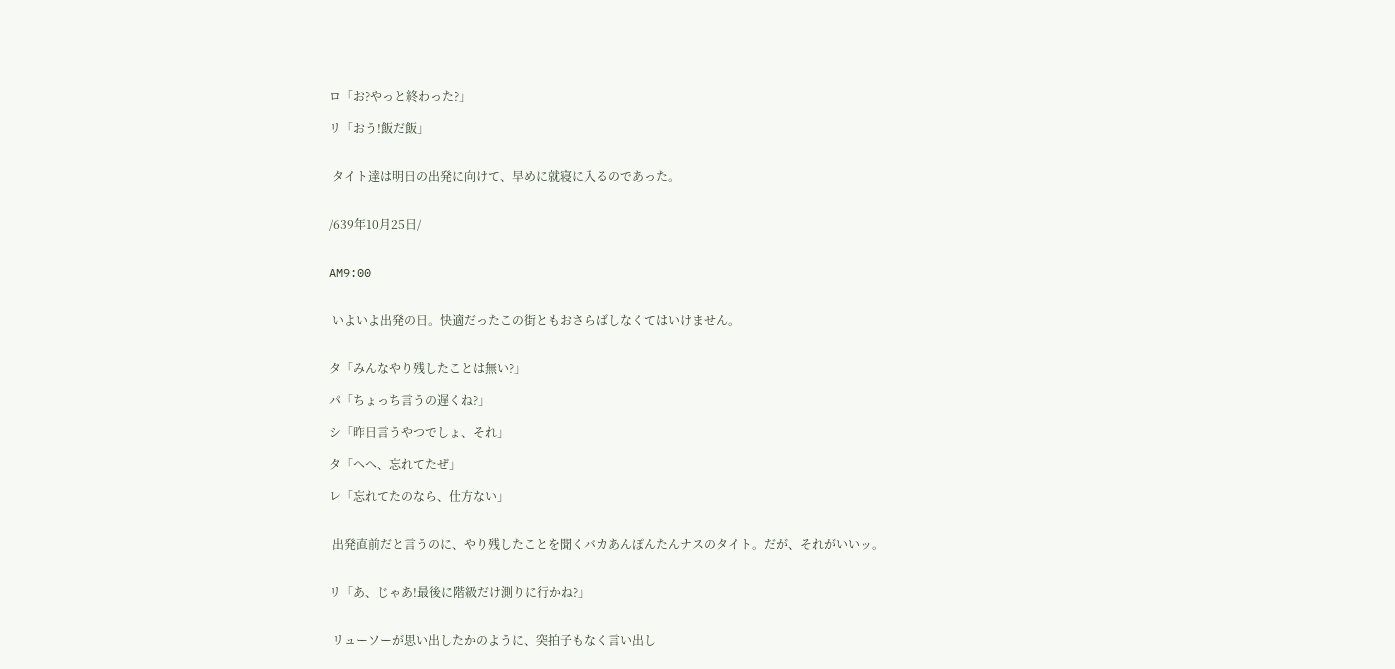ロ「お?やっと終わった?」

リ「おう!飯だ飯」


 タイト達は明日の出発に向けて、早めに就寝に入るのであった。


/639年10月25日/


AM9:00


 いよいよ出発の日。快適だったこの街ともおさらばしなくてはいけません。


タ「みんなやり残したことは無い?」

パ「ちょっち言うの遅くね?」

シ「昨日言うやつでしょ、それ」

タ「へへ、忘れてたぜ」

レ「忘れてたのなら、仕方ない」


 出発直前だと言うのに、やり残したことを聞くバカあんぽんたんナスのタイト。だが、それがいいッ。


リ「あ、じゃあ!最後に階級だけ測りに行かね?」


 リューソーが思い出したかのように、突拍子もなく言い出し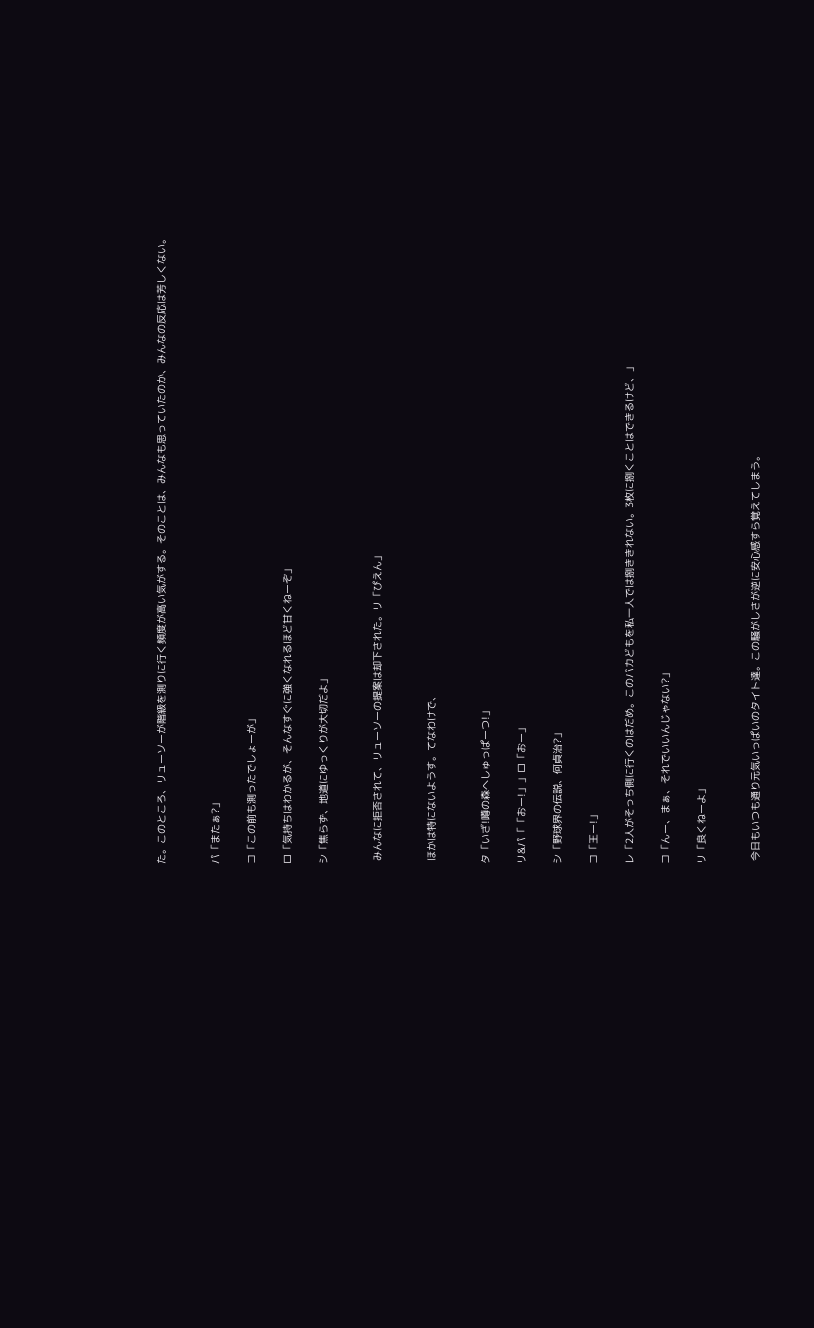た。このところ、リューソーが階級を測りに行く頻度が高い気がする。そのことは、みんなも思っていたのか、みんなの反応は芳しくない。


パ「またぁ?」

コ「この前も測ったでしょーが」

ロ「気持ちはわかるが、そんなすぐに強くなれるほど甘くねーぞ」

シ「焦らず、地道にゆっくりが大切だよ」


 みんなに拒否されて、リューソーの提案は却下された。リ「ぴえん」


 ほかは特にないようす。てなわけで、


タ「いざ!噂の森へしゅっぱーつ!」

リ&パ「「おー!」」ロ「おー」

シ「野球界の伝説、何貞治?」

コ「王ー!」

レ「2人がそっち側に行くのはだめ。このバカどもを私一人では捌ききれない。3枚に捌くことはできるけど、」

コ「んー、まぁ、それでいいんじゃない?」

リ「良くねーよ」


 今日もいつも通り元気いっぱいのタイト達。この騒がしさが逆に安心感すら覚えてしまう。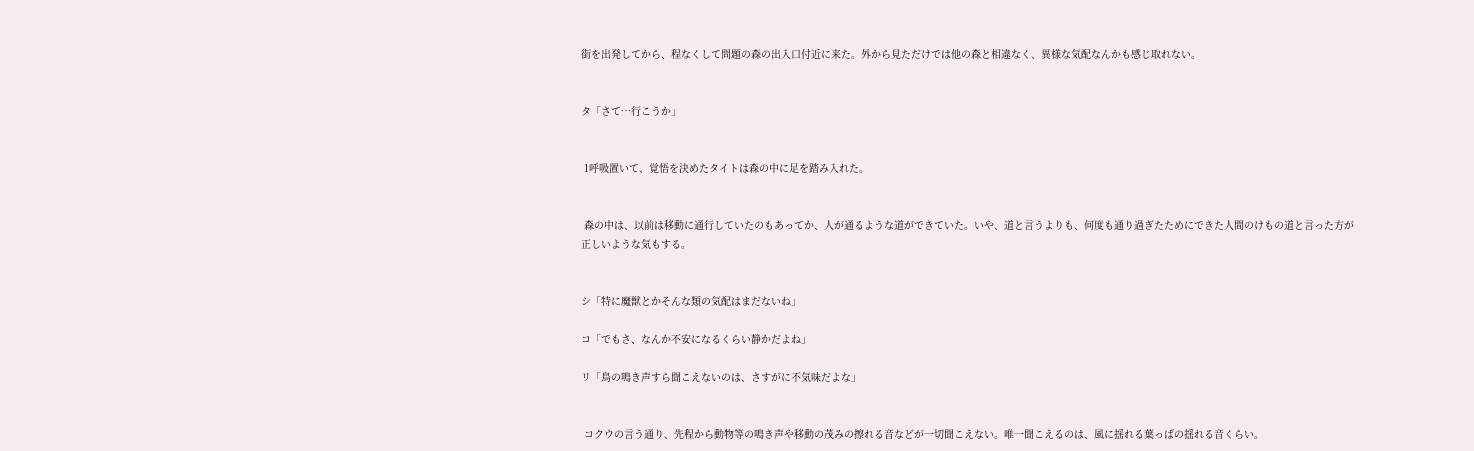街を出発してから、程なくして問題の森の出入口付近に来た。外から見ただけでは他の森と相違なく、異様な気配なんかも感じ取れない。


タ「さて…行こうか」


 1呼吸置いて、覚悟を決めたタイトは森の中に足を踏み入れた。


 森の中は、以前は移動に通行していたのもあってか、人が通るような道ができていた。いや、道と言うよりも、何度も通り過ぎたためにできた人間のけもの道と言った方が正しいような気もする。


シ「特に魔獣とかそんな類の気配はまだないね」

コ「でもさ、なんか不安になるくらい静かだよね」

リ「鳥の鳴き声すら聞こえないのは、さすがに不気味だよな」


 コクウの言う通り、先程から動物等の鳴き声や移動の茂みの擦れる音などが一切聞こえない。唯一聞こえるのは、風に揺れる葉っぱの揺れる音くらい。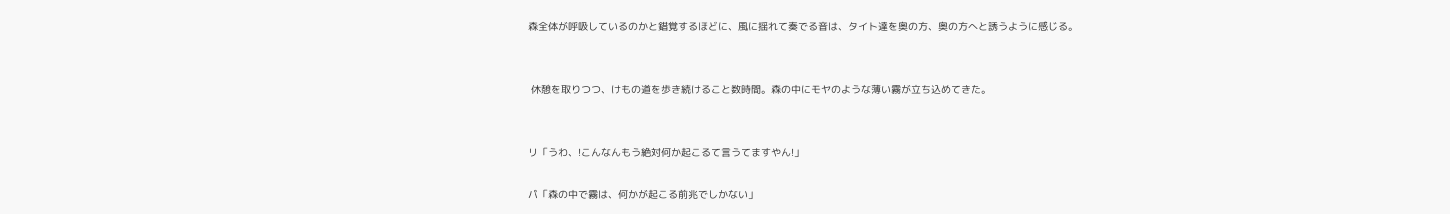森全体が呼吸しているのかと錯覚するほどに、風に揺れて奏でる音は、タイト達を奥の方、奥の方へと誘うように感じる。


 休憩を取りつつ、けもの道を歩き続けること数時間。森の中にモヤのような薄い霧が立ち込めてきた。


リ「うわ、!こんなんもう絶対何か起こるて言うてますやん!」

パ「森の中で霧は、何かが起こる前兆でしかない」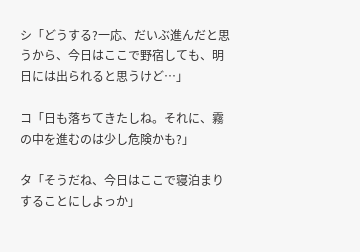シ「どうする?一応、だいぶ進んだと思うから、今日はここで野宿しても、明日には出られると思うけど…」

コ「日も落ちてきたしね。それに、霧の中を進むのは少し危険かも?」

タ「そうだね、今日はここで寝泊まりすることにしよっか」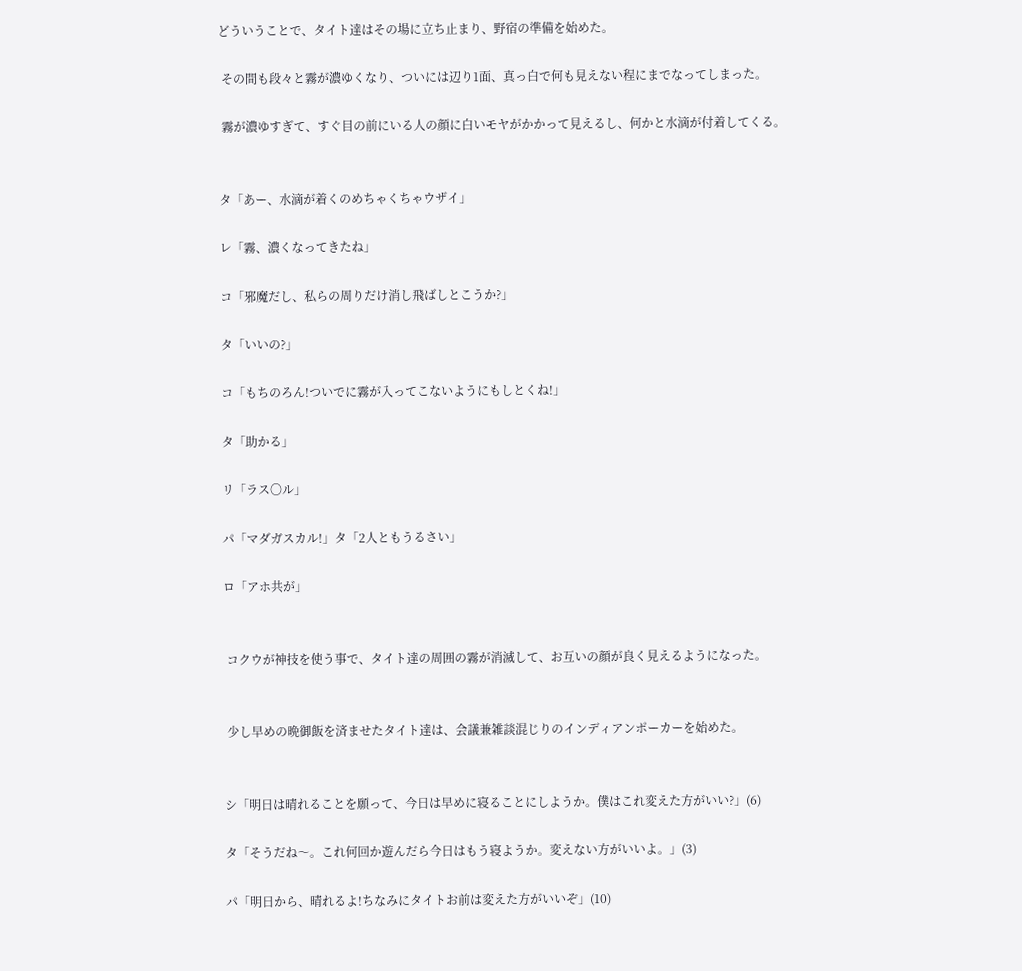どういうことで、タイト達はその場に立ち止まり、野宿の準備を始めた。

 その間も段々と霧が濃ゆくなり、ついには辺り1面、真っ白で何も見えない程にまでなってしまった。

 霧が濃ゆすぎて、すぐ目の前にいる人の顔に白いモヤがかかって見えるし、何かと水滴が付着してくる。


タ「あー、水滴が着くのめちゃくちゃウザイ」

レ「霧、濃くなってきたね」

コ「邪魔だし、私らの周りだけ消し飛ばしとこうか?」

タ「いいの?」

コ「もちのろん!ついでに霧が入ってこないようにもしとくね!」

タ「助かる」

リ「ラス〇ル」

パ「マダガスカル!」タ「2人ともうるさい」

ロ「アホ共が」


 コクウが神技を使う事で、タイト達の周囲の霧が消滅して、お互いの顔が良く見えるようになった。


 少し早めの晩御飯を済ませたタイト達は、会議兼雑談混じりのインディアンポーカーを始めた。


シ「明日は晴れることを願って、今日は早めに寝ることにしようか。僕はこれ変えた方がいい?」(6)

タ「そうだね〜。これ何回か遊んだら今日はもう寝ようか。変えない方がいいよ。」(3)

パ「明日から、晴れるよ!ちなみにタイトお前は変えた方がいいぞ」(10)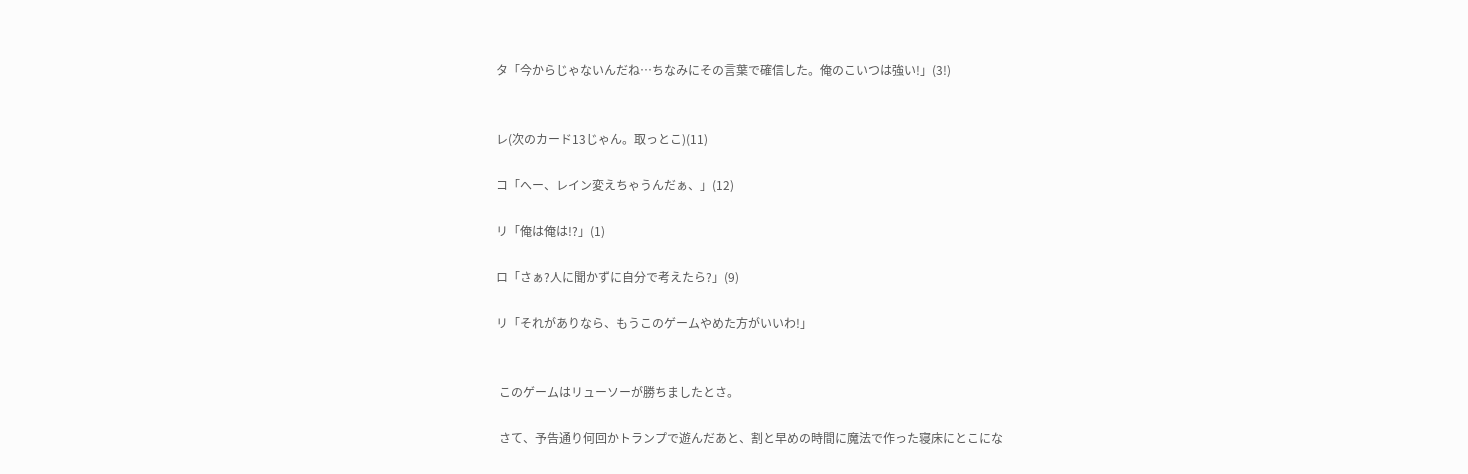タ「今からじゃないんだね…ちなみにその言葉で確信した。俺のこいつは強い!」(3!)


レ(次のカード13じゃん。取っとこ)(11)

コ「へー、レイン変えちゃうんだぁ、」(12)

リ「俺は俺は!?」(1)

ロ「さぁ?人に聞かずに自分で考えたら?」(9)

リ「それがありなら、もうこのゲームやめた方がいいわ!」


 このゲームはリューソーが勝ちましたとさ。

 さて、予告通り何回かトランプで遊んだあと、割と早めの時間に魔法で作った寝床にとこにな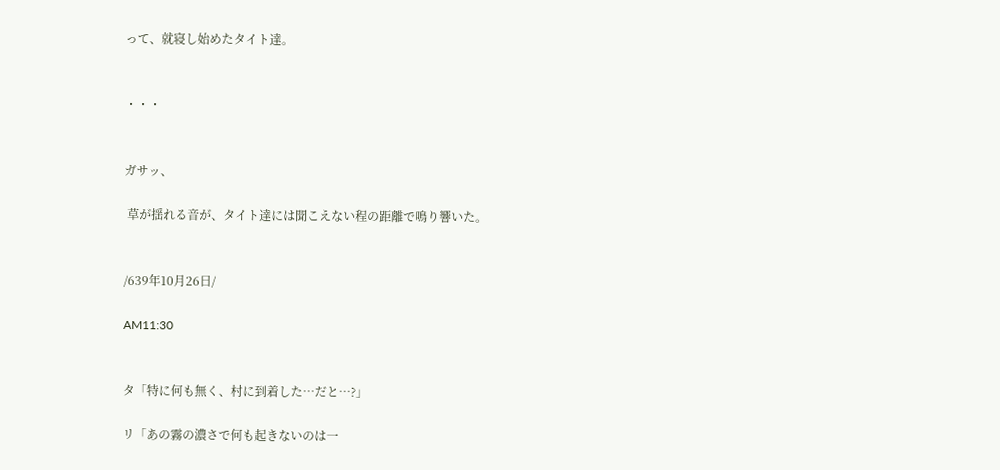って、就寝し始めたタイト達。


・・・


ガサッ、

 草が揺れる音が、タイト達には聞こえない程の距離で鳴り響いた。


/639年10月26日/

AM11:30


タ「特に何も無く、村に到着した…だと…?」

リ「あの霧の濃さで何も起きないのは一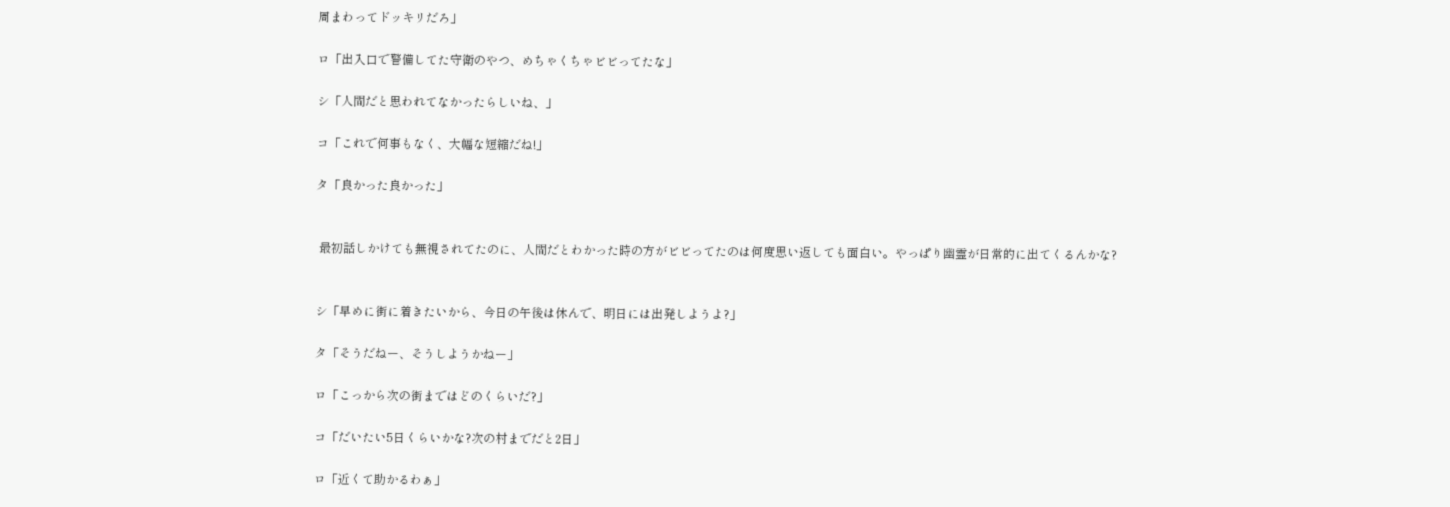周まわってドッキリだろ」

ロ「出入口で警備してた守衛のやつ、めちゃくちゃビビってたな」

シ「人間だと思われてなかったらしいね、」

コ「これで何事もなく、大幅な短縮だね!」

タ「良かった良かった」


 最初話しかけても無視されてたのに、人間だとわかった時の方がビビってたのは何度思い返しても面白い。やっぱり幽霊が日常的に出てくるんかな?


シ「早めに街に着きたいから、今日の午後は休んで、明日には出発しようよ?」

タ「そうだねー、そうしようかねー」

ロ「こっから次の街まではどのくらいだ?」

コ「だいたい5日くらいかな?次の村までだと2日」

ロ「近くて助かるわぁ」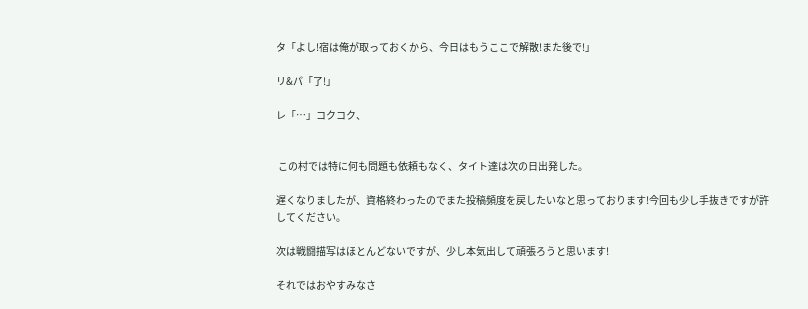タ「よし!宿は俺が取っておくから、今日はもうここで解散!また後で!」

リ&パ「了!」

レ「…」コクコク、


 この村では特に何も問題も依頼もなく、タイト達は次の日出発した。

遅くなりましたが、資格終わったのでまた投稿頻度を戻したいなと思っております!今回も少し手抜きですが許してください。

次は戦闘描写はほとんどないですが、少し本気出して頑張ろうと思います!

それではおやすみなさ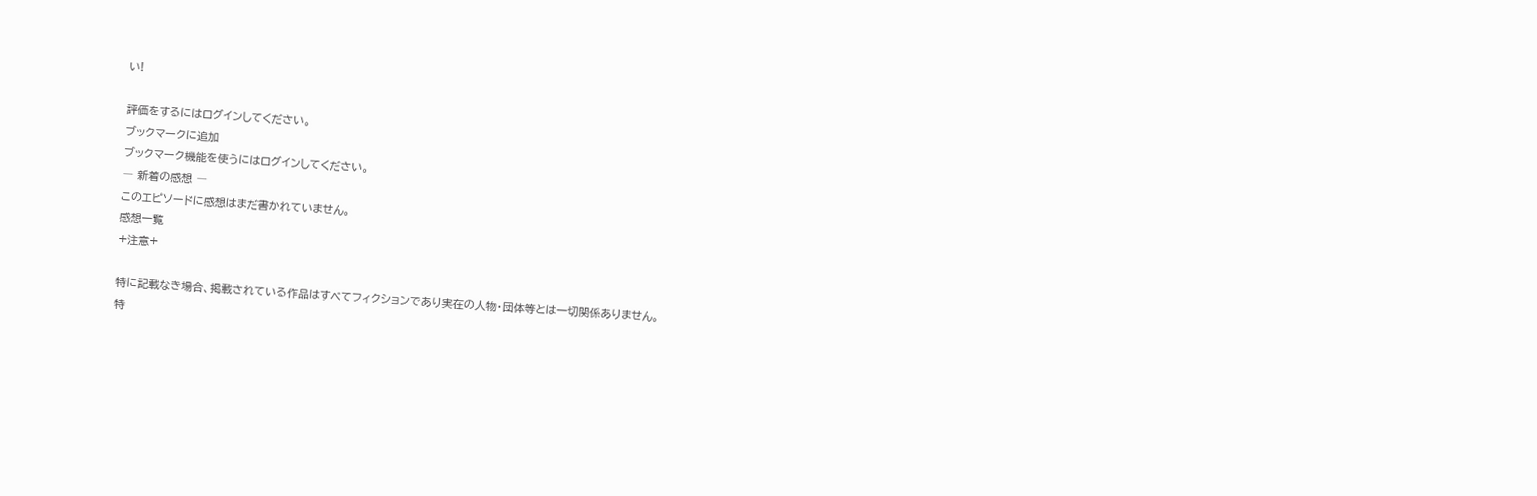い!

評価をするにはログインしてください。
ブックマークに追加
ブックマーク機能を使うにはログインしてください。
― 新着の感想 ―
このエピソードに感想はまだ書かれていません。
感想一覧
+注意+

特に記載なき場合、掲載されている作品はすべてフィクションであり実在の人物・団体等とは一切関係ありません。
特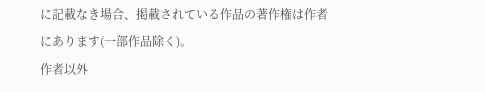に記載なき場合、掲載されている作品の著作権は作者にあります(一部作品除く)。
作者以外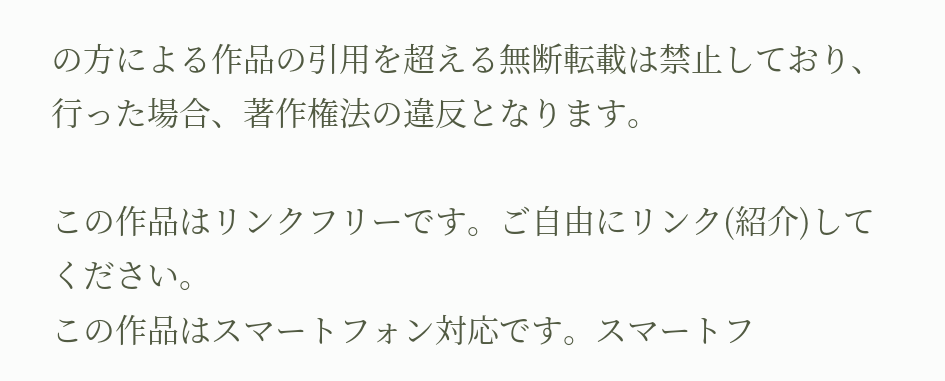の方による作品の引用を超える無断転載は禁止しており、行った場合、著作権法の違反となります。

この作品はリンクフリーです。ご自由にリンク(紹介)してください。
この作品はスマートフォン対応です。スマートフ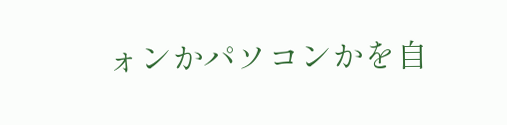ォンかパソコンかを自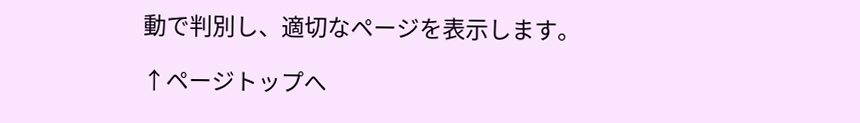動で判別し、適切なページを表示します。

↑ページトップへ